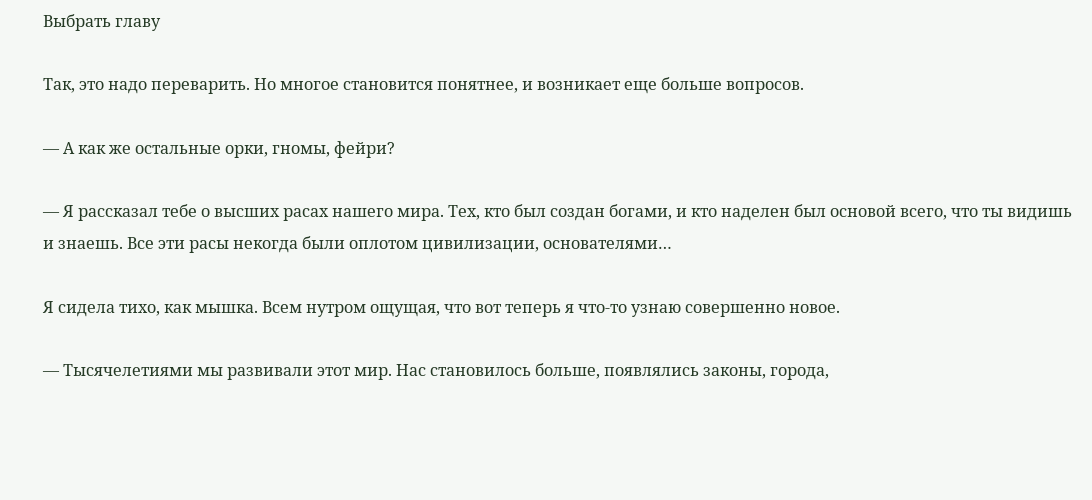Выбрать главу

Так, это надо переварить. Но многое становится понятнее, и возникает еще больше вопросов.

— А как же остальные орки, гномы, фейри?

— Я рассказал тебе о высших расах нашего мира. Тех, кто был создан богами, и кто наделен был основой всего, что ты видишь и знаешь. Все эти расы некогда были оплотом цивилизации, основателями…

Я сидела тихо, как мышка. Всем нутром ощущая, что вот теперь я что-то узнаю совершенно новое.

— Тысячелетиями мы развивали этот мир. Нас становилось больше, появлялись законы, города,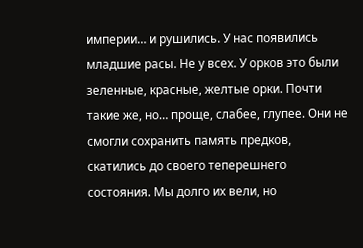империи… и рушились. У нас появились младшие расы. Не у всех. У орков это были зеленные, красные, желтые орки. Почти такие же, но… проще, слабее, глупее. Они не смогли сохранить память предков, скатились до своего теперешнего состояния. Мы долго их вели, но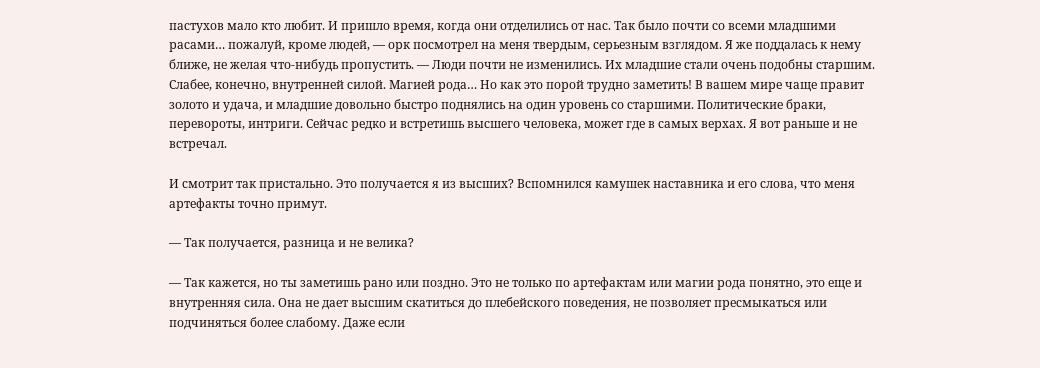пастухов мало кто любит. И пришло время, когда они отделились от нас. Так было почти со всеми младшими расами… пожалуй, кроме людей, — орк посмотрел на меня твердым, серьезным взглядом. Я же поддалась к нему ближе, не желая что-нибудь пропустить. — Люди почти не изменились. Их младшие стали очень подобны старшим. Слабее, конечно, внутренней силой. Магией рода… Но как это порой трудно заметить! В вашем мире чаще правит золото и удача, и младшие довольно быстро поднялись на один уровень со старшими. Политические браки, перевороты, интриги. Сейчас редко и встретишь высшего человека, может где в самых верхах. Я вот раньше и не встречал.

И смотрит так пристально. Это получается я из высших? Вспомнился камушек наставника и его слова, что меня артефакты точно примут.

— Так получается, разница и не велика?

— Так кажется, но ты заметишь рано или поздно. Это не только по артефактам или магии рода понятно, это еще и внутренняя сила. Она не дает высшим скатиться до плебейского поведения, не позволяет пресмыкаться или подчиняться более слабому. Даже если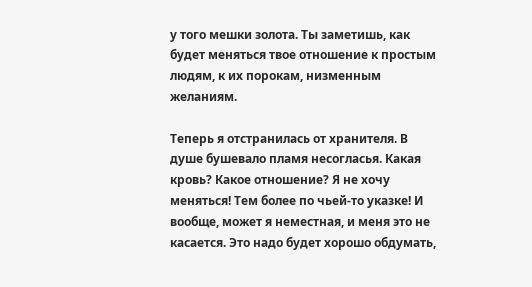у того мешки золота. Ты заметишь, как будет меняться твое отношение к простым людям, к их порокам, низменным желаниям.

Теперь я отстранилась от хранителя. В душе бушевало пламя несогласья. Какая кровь? Какое отношение? Я не хочу меняться! Тем более по чьей-то указке! И вообще, может я неместная, и меня это не касается. Это надо будет хорошо обдумать,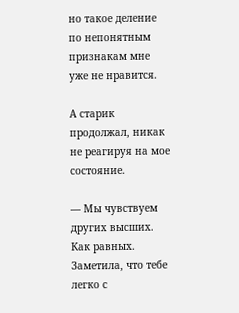но такое деление по непонятным признакам мне уже не нравится.

А старик продолжал, никак не реагируя на мое состояние.

— Мы чувствуем других высших. Как равных. Заметила, что тебе легко с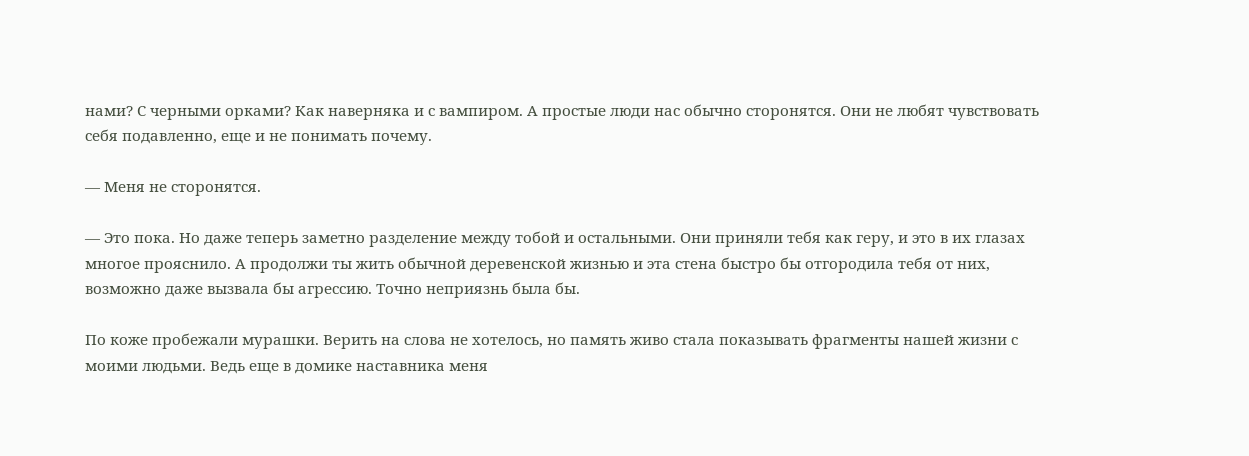нами? С черными орками? Как наверняка и с вампиром. А простые люди нас обычно сторонятся. Они не любят чувствовать себя подавленно, еще и не понимать почему.

— Меня не сторонятся.

— Это пока. Но даже теперь заметно разделение между тобой и остальными. Они приняли тебя как геру, и это в их глазах многое прояснило. А продолжи ты жить обычной деревенской жизнью и эта стена быстро бы отгородила тебя от них, возможно даже вызвала бы агрессию. Точно неприязнь была бы.

По коже пробежали мурашки. Верить на слова не хотелось, но память живо стала показывать фрагменты нашей жизни с моими людьми. Ведь еще в домике наставника меня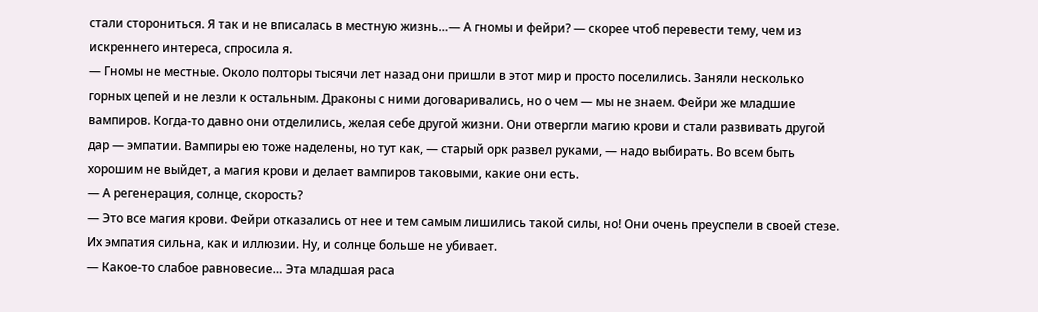стали сторониться. Я так и не вписалась в местную жизнь…— А гномы и фейри? — скорее чтоб перевести тему, чем из искреннего интереса, спросила я.
— Гномы не местные. Около полторы тысячи лет назад они пришли в этот мир и просто поселились. Заняли несколько горных цепей и не лезли к остальным. Драконы с ними договаривались, но о чем — мы не знаем. Фейри же младшие вампиров. Когда-то давно они отделились, желая себе другой жизни. Они отвергли магию крови и стали развивать другой дар — эмпатии. Вампиры ею тоже наделены, но тут как, — старый орк развел руками, — надо выбирать. Во всем быть хорошим не выйдет, а магия крови и делает вампиров таковыми, какие они есть.
— А регенерация, солнце, скорость?
— Это все магия крови. Фейри отказались от нее и тем самым лишились такой силы, но! Они очень преуспели в своей стезе. Их эмпатия сильна, как и иллюзии. Ну, и солнце больше не убивает.
— Какое-то слабое равновесие… Эта младшая раса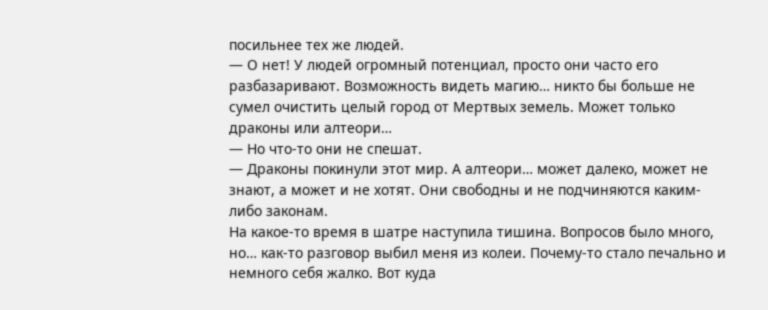посильнее тех же людей.
— О нет! У людей огромный потенциал, просто они часто его разбазаривают. Возможность видеть магию… никто бы больше не сумел очистить целый город от Мертвых земель. Может только драконы или алтеори…
— Но что-то они не спешат.
— Драконы покинули этот мир. А алтеори… может далеко, может не знают, а может и не хотят. Они свободны и не подчиняются каким-либо законам.
На какое-то время в шатре наступила тишина. Вопросов было много, но… как-то разговор выбил меня из колеи. Почему-то стало печально и немного себя жалко. Вот куда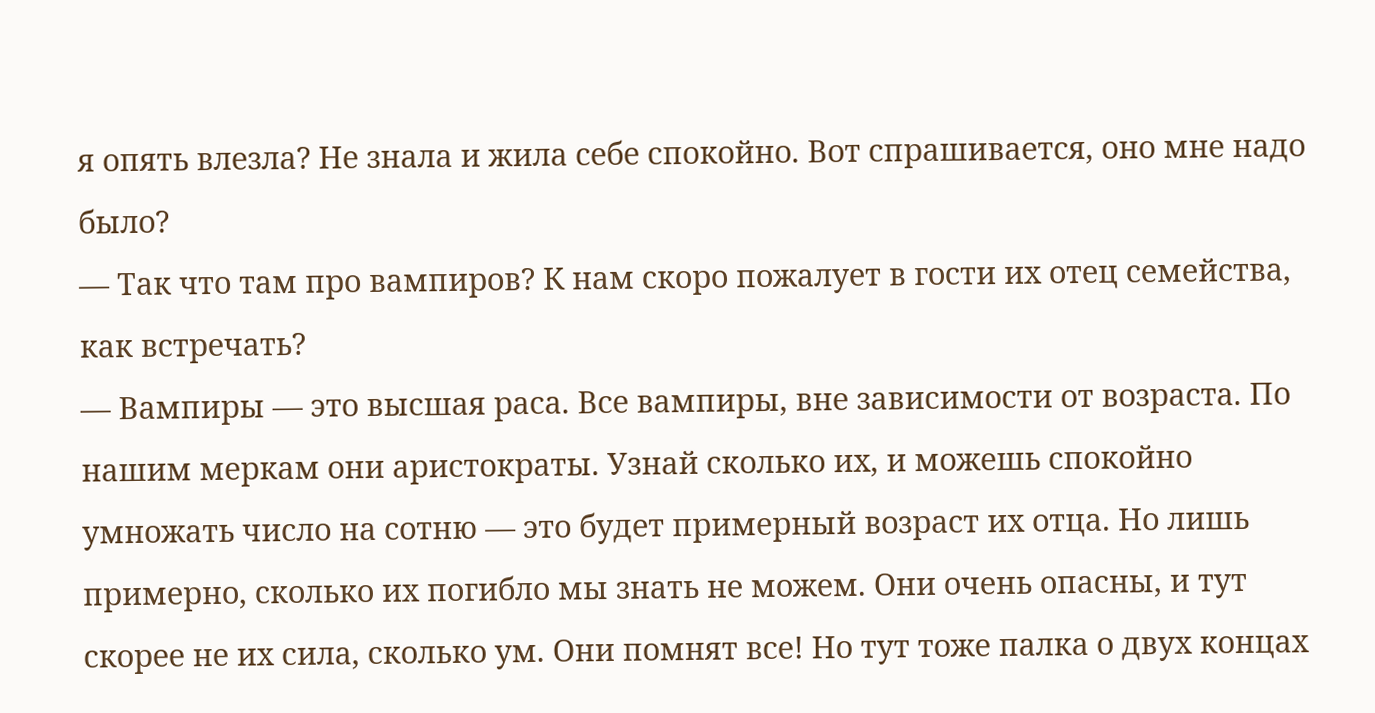я опять влезла? Не знала и жила себе спокойно. Вот спрашивается, оно мне надо было?
— Так что там про вампиров? К нам скоро пожалует в гости их отец семейства, как встречать?
— Вампиры — это высшая раса. Все вампиры, вне зависимости от возраста. По нашим меркам они аристократы. Узнай сколько их, и можешь спокойно умножать число на сотню — это будет примерный возраст их отца. Но лишь примерно, сколько их погибло мы знать не можем. Они очень опасны, и тут скорее не их сила, сколько ум. Они помнят все! Но тут тоже палка о двух концах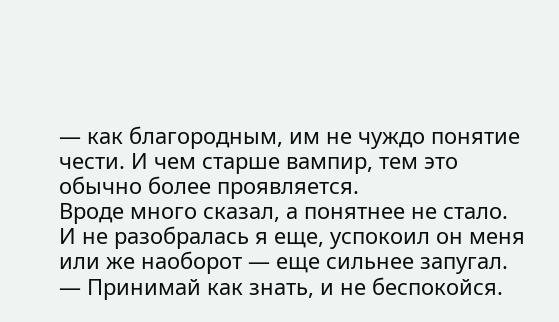— как благородным, им не чуждо понятие чести. И чем старше вампир, тем это обычно более проявляется.
Вроде много сказал, а понятнее не стало. И не разобралась я еще, успокоил он меня или же наоборот — еще сильнее запугал.
— Принимай как знать, и не беспокойся.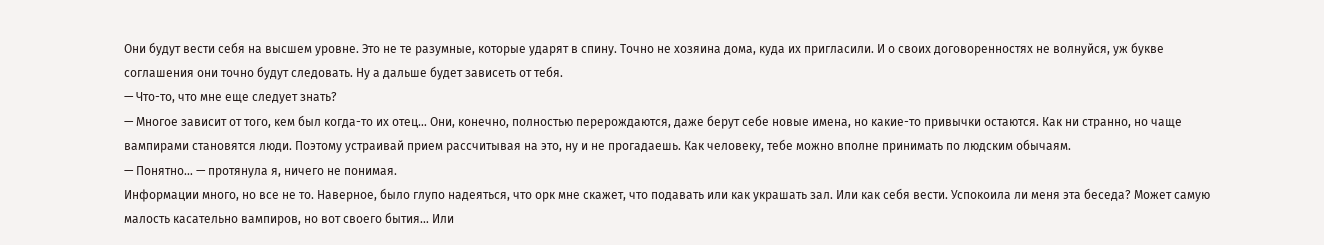Они будут вести себя на высшем уровне. Это не те разумные, которые ударят в спину. Точно не хозяина дома, куда их пригласили. И о своих договоренностях не волнуйся, уж букве соглашения они точно будут следовать. Ну а дальше будет зависеть от тебя.
— Что-то, что мне еще следует знать?
— Многое зависит от того, кем был когда-то их отец… Они, конечно, полностью перерождаются, даже берут себе новые имена, но какие-то привычки остаются. Как ни странно, но чаще вампирами становятся люди. Поэтому устраивай прием рассчитывая на это, ну и не прогадаешь. Как человеку, тебе можно вполне принимать по людским обычаям.
— Понятно… — протянула я, ничего не понимая.
Информации много, но все не то. Наверное, было глупо надеяться, что орк мне скажет, что подавать или как украшать зал. Или как себя вести. Успокоила ли меня эта беседа? Может самую малость касательно вампиров, но вот своего бытия… Или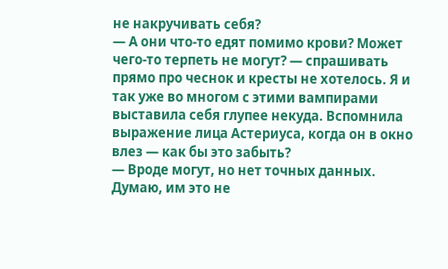не накручивать себя?
— А они что-то едят помимо крови? Может чего-то терпеть не могут? — спрашивать прямо про чеснок и кресты не хотелось. Я и так уже во многом с этими вампирами выставила себя глупее некуда. Вспомнила выражение лица Астериуса, когда он в окно влез — как бы это забыть?
— Вроде могут, но нет точных данных. Думаю, им это не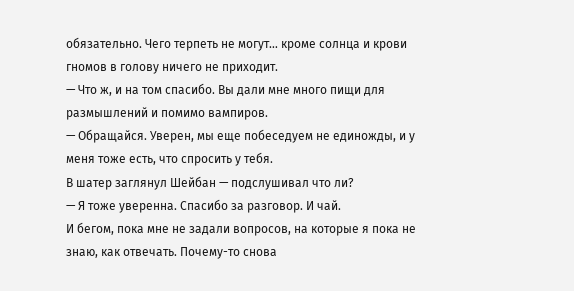обязательно. Чего терпеть не могут… кроме солнца и крови гномов в голову ничего не приходит.
— Что ж, и на том спасибо. Вы дали мне много пищи для размышлений и помимо вампиров.
— Обращайся. Уверен, мы еще побеседуем не единожды, и у меня тоже есть, что спросить у тебя.
В шатер заглянул Шейбан — подслушивал что ли?
— Я тоже уверенна. Спасибо за разговор. И чай.
И бегом, пока мне не задали вопросов, на которые я пока не знаю, как отвечать. Почему-то снова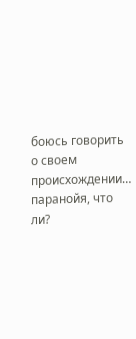боюсь говорить о своем происхождении… паранойя, что ли?